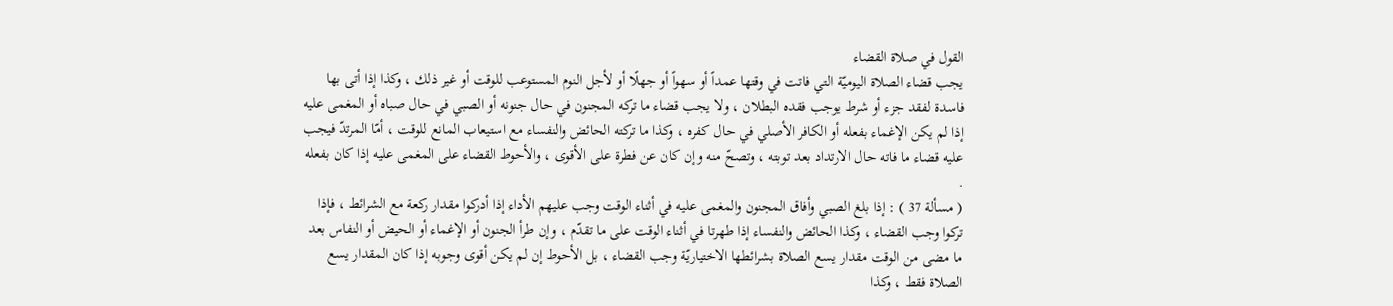القول في صلاة القضاء
يجب قضاء الصلاة اليوميّة التي فاتت في وقتها عمداً أو سهواً أو جهلًا أو لأجل النوم المستوعب للوقت أو غير ذلك ، وكذا إذا أتى بها فاسدة لفقد جزء أو شرط يوجب فقده البطلان ، ولا يجب قضاء ما تركه المجنون في حال جنونه أو الصبي في حال صباه أو المغمى عليه إذا لم يكن الإغماء بفعله أو الكافر الأصلي في حال كفره ، وكذا ما تركته الحائض والنفساء مع استيعاب المانع للوقت ، أمّا المرتدّ فيجب عليه قضاء ما فاته حال الارتداد بعد توبته ، وتصحّ منه وإن كان عن فطرة على الأقوى ، والأحوط القضاء على المغمى عليه إذا كان بفعله .
( مسألة 37 ) : إذا بلغ الصبي وأفاق المجنون والمغمى عليه في أثناء الوقت وجب عليهم الأداء إذا أدركوا مقدار ركعة مع الشرائط ، فإذا تركوا وجب القضاء ، وكذا الحائض والنفساء إذا طهرتا في أثناء الوقت على ما تقدّم ، وإن طرأ الجنون أو الإغماء أو الحيض أو النفاس بعد ما مضى من الوقت مقدار يسع الصلاة بشرائطها الاختياريّة وجب القضاء ، بل الأحوط إن لم يكن أقوى وجوبه إذا كان المقدار يسع الصلاة فقط ، وكذا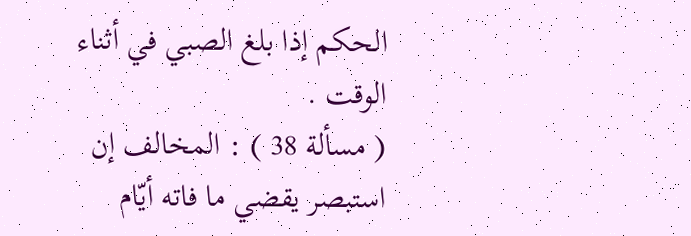الحكم إذا بلغ الصبي في أثناء الوقت .
( مسألة 38 ) : المخالف إن استبصر يقضي ما فاته أيّام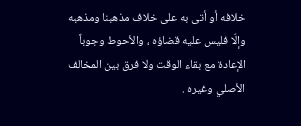خلافه أو أتى به على خلاف مذهبنا ومذهبه وإلّا فليس عليه قضاؤه ، والأحوط وجوباً الإعادة مع بقاء الوقت ولا فرق بين المخالف الأصلي وغيره .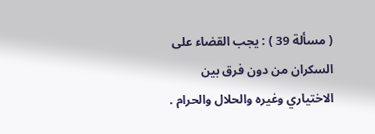( مسألة 39 ) : يجب القضاء على السكران من دون فرق بين الاختياري وغيره والحلال والحرام .